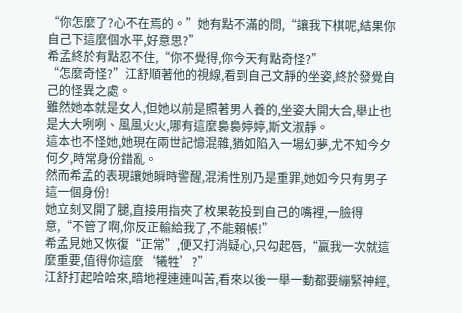“你怎麼了?心不在焉的。”她有點不滿的問,“讓我下棋呢,結果你自己下這麼個水平,好意思?”
希孟終於有點忍不住,“你不覺得,你今天有點奇怪?”
“怎麼奇怪?”江舒順著他的視線,看到自己文靜的坐姿,終於發覺自己的怪異之處。
雖然她本就是女人,但她以前是照著男人養的,坐姿大開大合,舉止也是大大咧咧、風風火火,哪有這麼裊裊婷婷,斯文淑靜。
這本也不怪她,她現在兩世記憶混雜,猶如陷入一場幻夢,尤不知今夕何夕,時常身份錯亂。
然而希孟的表現讓她瞬時警醒,混淆性別乃是重罪,她如今只有男子這一個身份!
她立刻叉開了腿,直接用指夾了枚果乾投到自己的嘴裡,一臉得意,“不管了啊,你反正輸給我了,不能賴帳!”
希孟見她又恢復“正常”,便又打消疑心,只勾起唇,“贏我一次就這麼重要,值得你這麼‘犧牲’?”
江舒打起哈哈來,暗地裡連連叫苦,看來以後一舉一動都要繃緊神經,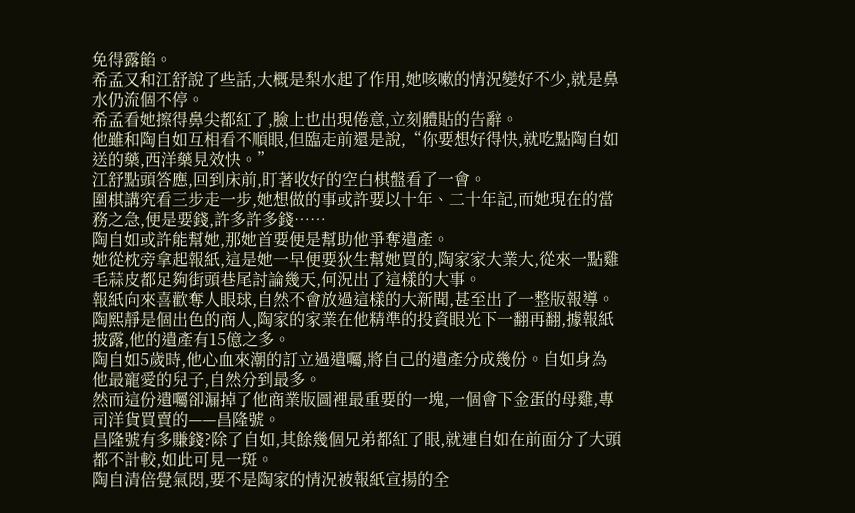免得露餡。
希孟又和江舒說了些話,大概是梨水起了作用,她咳嗽的情況變好不少,就是鼻水仍流個不停。
希孟看她擦得鼻尖都紅了,臉上也出現倦意,立刻體貼的告辭。
他雖和陶自如互相看不順眼,但臨走前還是說,“你要想好得快,就吃點陶自如送的藥,西洋藥見效快。”
江舒點頭答應,回到床前,盯著收好的空白棋盤看了一會。
圍棋講究看三步走一步,她想做的事或許要以十年、二十年記,而她現在的當務之急,便是要錢,許多許多錢……
陶自如或許能幫她,那她首要便是幫助他爭奪遺產。
她從枕旁拿起報紙,這是她一早便要狄生幫她買的,陶家家大業大,從來一點雞毛蒜皮都足夠街頭巷尾討論幾天,何況出了這樣的大事。
報紙向來喜歡奪人眼球,自然不會放過這樣的大新聞,甚至出了一整版報導。
陶熙靜是個出色的商人,陶家的家業在他精準的投資眼光下一翻再翻,據報紙披露,他的遺產有15億之多。
陶自如5歲時,他心血來潮的訂立過遺囑,將自己的遺產分成幾份。自如身為他最寵愛的兒子,自然分到最多。
然而這份遺囑卻漏掉了他商業版圖裡最重要的一塊,一個會下金蛋的母雞,專司洋貨買賣的——昌隆號。
昌隆號有多賺錢?除了自如,其餘幾個兄弟都紅了眼,就連自如在前面分了大頭都不計較,如此可見一斑。
陶自清倍覺氣悶,要不是陶家的情況被報紙宣揚的全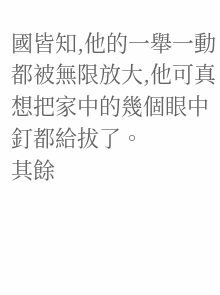國皆知,他的一舉一動都被無限放大,他可真想把家中的幾個眼中釘都給拔了。
其餘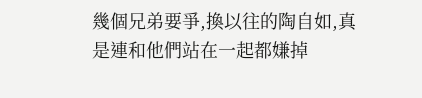幾個兄弟要爭,換以往的陶自如,真是連和他們站在一起都嫌掉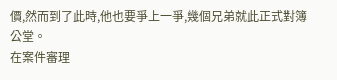價,然而到了此時,他也要爭上一爭,幾個兄弟就此正式對簿公堂。
在案件審理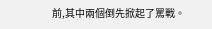前,其中兩個倒先掀起了罵戰。